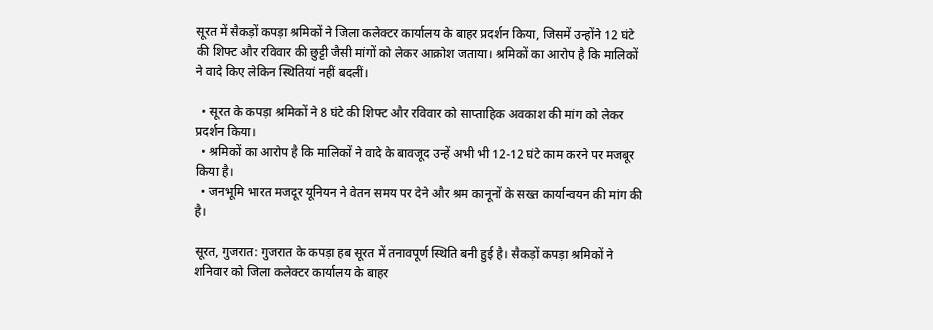सूरत में सैकड़ों कपड़ा श्रमिकों ने जिला कलेक्टर कार्यालय के बाहर प्रदर्शन किया, जिसमें उन्होंने 12 घंटे की शिफ्ट और रविवार की छुट्टी जैसी मांगों को लेकर आक्रोश जताया। श्रमिकों का आरोप है कि मालिकों ने वादे किए लेकिन स्थितियां नहीं बदलीं।

  • सूरत के कपड़ा श्रमिकों ने 8 घंटे की शिफ्ट और रविवार को साप्ताहिक अवकाश की मांग को लेकर प्रदर्शन किया।
  • श्रमिकों का आरोप है कि मालिकों ने वादे के बावजूद उन्हें अभी भी 12-12 घंटे काम करने पर मजबूर किया है।
  • जनभूमि भारत मजदूर यूनियन ने वेतन समय पर देने और श्रम कानूनों के सख्त कार्यान्वयन की मांग की है।

सूरत, गुजरात: गुजरात के कपड़ा हब सूरत में तनावपूर्ण स्थिति बनी हुई है। सैकड़ों कपड़ा श्रमिकों ने शनिवार को जिला कलेक्टर कार्यालय के बाहर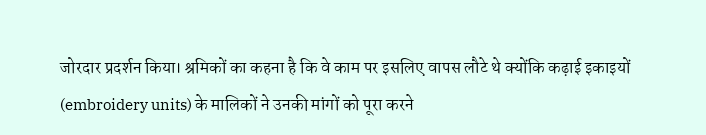जोरदार प्रदर्शन किया। श्रमिकों का कहना है कि वे काम पर इसलिए वापस लौटे थे क्योंकि कढ़ाई इकाइयों (embroidery units) के मालिकों ने उनकी मांगों को पूरा करने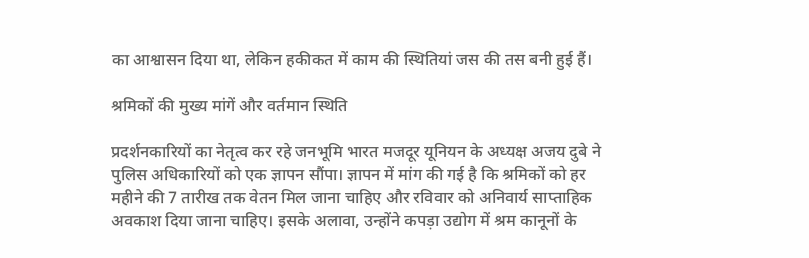का आश्वासन दिया था, लेकिन हकीकत में काम की स्थितियां जस की तस बनी हुई हैं।

श्रमिकों की मुख्य मांगें और वर्तमान स्थिति

प्रदर्शनकारियों का नेतृत्व कर रहे जनभूमि भारत मजदूर यूनियन के अध्यक्ष अजय दुबे ने पुलिस अधिकारियों को एक ज्ञापन सौंपा। ज्ञापन में मांग की गई है कि श्रमिकों को हर महीने की 7 तारीख तक वेतन मिल जाना चाहिए और रविवार को अनिवार्य साप्ताहिक अवकाश दिया जाना चाहिए। इसके अलावा, उन्होंने कपड़ा उद्योग में श्रम कानूनों के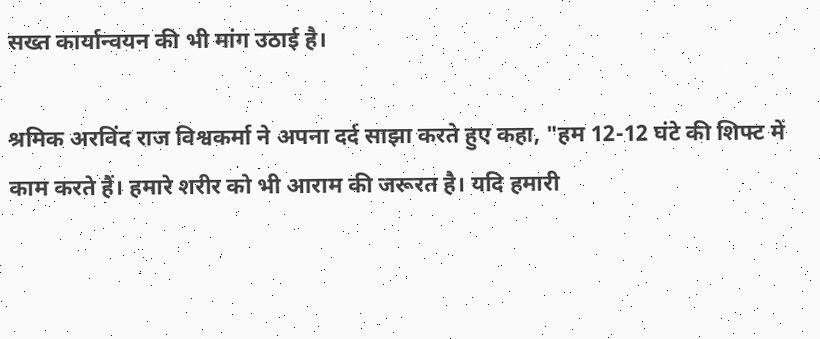सख्त कार्यान्वयन की भी मांग उठाई है।

श्रमिक अरविंद राज विश्वकर्मा ने अपना दर्द साझा करते हुए कहा, "हम 12-12 घंटे की शिफ्ट में काम करते हैं। हमारे शरीर को भी आराम की जरूरत है। यदि हमारी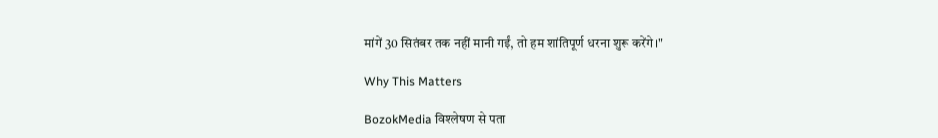मांगें 30 सितंबर तक नहीं मानी गईं, तो हम शांतिपूर्ण धरना शुरू करेंगे।"

Why This Matters

BozokMedia विश्लेषण से पता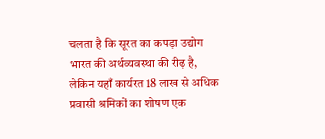चलता है कि सूरत का कपड़ा उद्योग भारत की अर्थव्यवस्था की रीढ़ है, लेकिन यहाँ कार्यरत 18 लाख से अधिक प्रवासी श्रमिकों का शोषण एक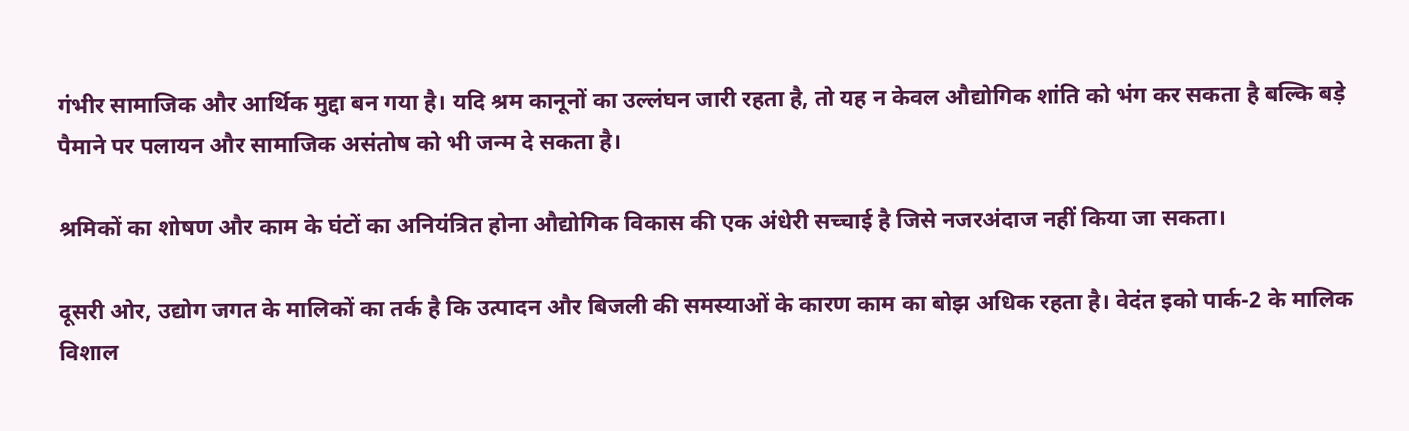गंभीर सामाजिक और आर्थिक मुद्दा बन गया है। यदि श्रम कानूनों का उल्लंघन जारी रहता है, तो यह न केवल औद्योगिक शांति को भंग कर सकता है बल्कि बड़े पैमाने पर पलायन और सामाजिक असंतोष को भी जन्म दे सकता है।

श्रमिकों का शोषण और काम के घंटों का अनियंत्रित होना औद्योगिक विकास की एक अंधेरी सच्चाई है जिसे नजरअंदाज नहीं किया जा सकता।

दूसरी ओर, उद्योग जगत के मालिकों का तर्क है कि उत्पादन और बिजली की समस्याओं के कारण काम का बोझ अधिक रहता है। वेदंत इको पार्क-2 के मालिक विशाल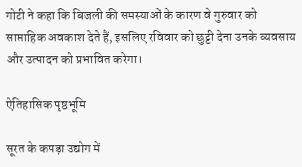गोटी ने कहा कि बिजली की समस्याओं के कारण वे गुरुवार को साप्ताहिक अवकाश देते हैं, इसलिए रविवार को छुट्टी देना उनके व्यवसाय और उत्पादन को प्रभावित करेगा।

ऐतिहासिक पृष्ठभूमि

सूरत के कपड़ा उद्योग में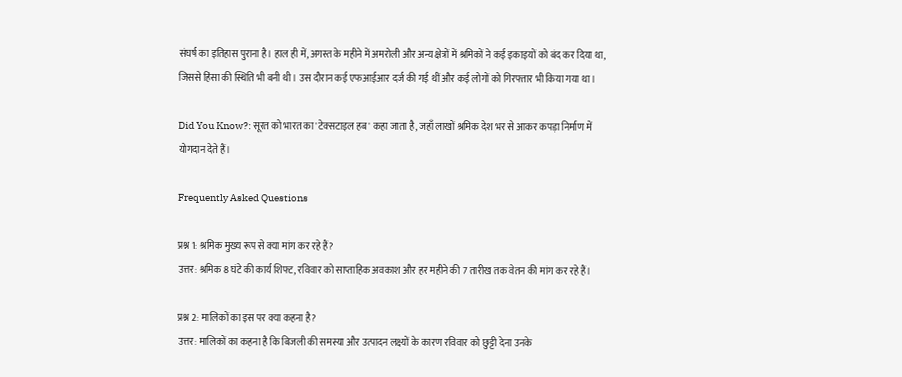संघर्ष का इतिहास पुराना है। हाल ही में, अगस्त के महीने में अमरोली और अन्य क्षेत्रों में श्रमिकों ने कई इकाइयों को बंद कर दिया था, जिससे हिंसा की स्थिति भी बनी थी। उस दौरान कई एफआईआर दर्ज की गई थीं और कई लोगों को गिरफ्तार भी किया गया था।

Did You Know?: सूरत को भारत का 'टेक्सटाइल हब' कहा जाता है, जहाँ लाखों श्रमिक देश भर से आकर कपड़ा निर्माण में योगदान देते हैं।

Frequently Asked Questions

प्रश्न 1: श्रमिक मुख्य रूप से क्या मांग कर रहे हैं?
उत्तर: श्रमिक 8 घंटे की कार्य शिफ्ट, रविवार को साप्ताहिक अवकाश और हर महीने की 7 तारीख तक वेतन की मांग कर रहे हैं।

प्रश्न 2: मालिकों का इस पर क्या कहना है?
उत्तर: मालिकों का कहना है कि बिजली की समस्या और उत्पादन लक्ष्यों के कारण रविवार को छुट्टी देना उनके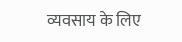व्यवसाय के लिए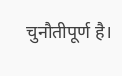चुनौतीपूर्ण है।